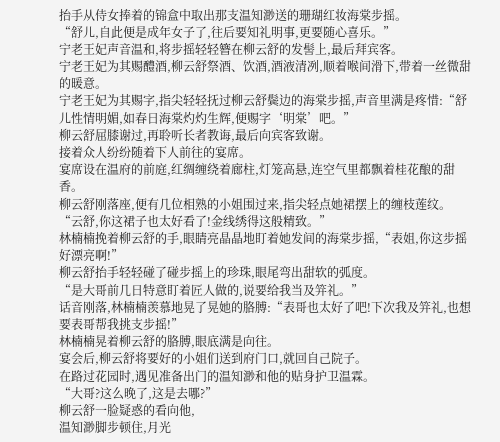抬手从侍女捧着的锦盒中取出那支温知渺送的珊瑚红妆海棠步摇。
“舒儿,自此便是成年女子了,往后要知礼明事,更要随心喜乐。”
宁老王妃声音温和,将步摇轻轻簪在柳云舒的发髻上,最后拜宾客。
宁老王妃为其赐醴酒,柳云舒祭酒、饮酒,酒液清冽,顺着喉间滑下,带着一丝微甜的暖意。
宁老王妃为其赐字,指尖轻轻抚过柳云舒鬓边的海棠步摇,声音里满是疼惜:“舒儿性情明媚,如春日海棠灼灼生辉,便赐字‘明棠’吧。”
柳云舒屈膝谢过,再聆听长者教诲,最后向宾客致谢。
接着众人纷纷随着下人前往的宴席。
宴席设在温府的前庭,红绸缠绕着廊柱,灯笼高悬,连空气里都飘着桂花酿的甜香。
柳云舒刚落座,便有几位相熟的小姐围过来,指尖轻点她裙摆上的缠枝莲纹。
“云舒,你这裙子也太好看了!金线绣得这般精致。”
林楠楠挽着柳云舒的手,眼睛亮晶晶地盯着她发间的海棠步摇,“表姐,你这步摇好漂亮啊!”
柳云舒抬手轻轻碰了碰步摇上的珍珠,眼尾弯出甜软的弧度。
“是大哥前几日特意盯着匠人做的,说要给我当及笄礼。”
话音刚落,林楠楠羡慕地晃了晃她的胳膊:“表哥也太好了吧!下次我及笄礼,也想要表哥帮我挑支步摇!”
林楠楠晃着柳云舒的胳膊,眼底满是向往。
宴会后,柳云舒将要好的小姐们送到府门口,就回自己院子。
在路过花园时,遇见准备出门的温知渺和他的贴身护卫温霖。
“大哥?这么晚了,这是去哪?”
柳云舒一脸疑惑的看向他,
温知渺脚步顿住,月光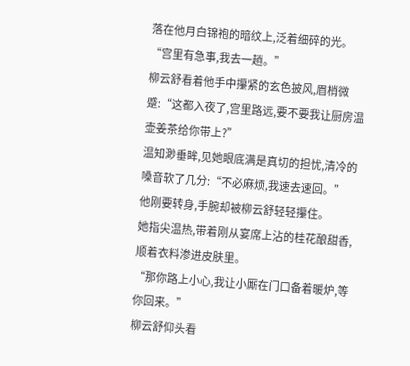落在他月白锦袍的暗纹上,泛着细碎的光。
“宫里有急事,我去一趟。”
柳云舒看着他手中攥紧的玄色披风,眉梢微蹙:“这都入夜了,宫里路远,要不要我让厨房温壶姜茶给你带上?”
温知渺垂眸,见她眼底满是真切的担忧,清冷的嗓音软了几分:“不必麻烦,我速去速回。”
他刚要转身,手腕却被柳云舒轻轻攥住。
她指尖温热,带着刚从宴席上沾的桂花酿甜香,顺着衣料渗进皮肤里。
“那你路上小心,我让小厮在门口备着暖炉,等你回来。”
柳云舒仰头看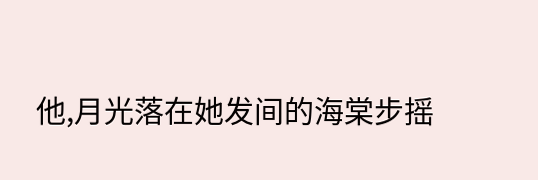他,月光落在她发间的海棠步摇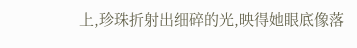上,珍珠折射出细碎的光,映得她眼底像落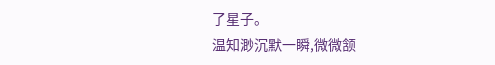了星子。
温知渺沉默一瞬,微微颔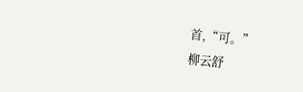首,“可。”
柳云舒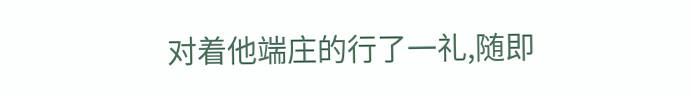对着他端庄的行了一礼,随即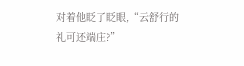对着他眨了眨眼,“云舒行的礼可还端庄?”